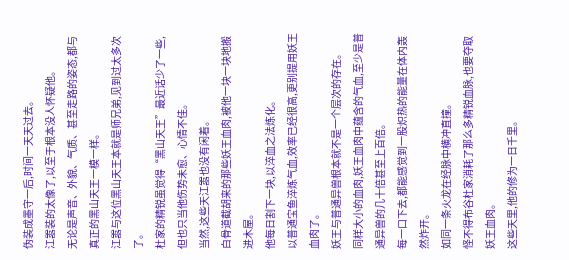伪装成墨守一后,时间一天天过去。
江嚣装的太像了,以至于根本没人怀疑他。
无论是声音、外貌、气质、甚至走路的姿态,都与真正的黑山天王一模一样。
江嚣与这位黑山天王本就是师兄弟,见到过太多次了。
杜家的精锐虽觉得“黑山天王”最近话少了一些,但也只当他伤势未愈、心情不佳。
当然,这些天江嚣也没有闲着。
白骨道截胡来的那些妖王血肉,被他一块一块地搬进木屋。
他每日割下一块,以淬血之法炼化。
以普通宝鱼淬炼气血,效率已经很高,更别提用妖王血肉了。
妖王与普通异兽根本就不是一个层次的存在。
同样大小的血肉,妖王血肉中蕴含的气血,至少是普通异兽的几十倍甚至上百倍。
每一口下去,都能感觉到一股炽热的能量在体内轰然炸开。
如同一条火龙在经脉中横冲直撞。
怪不得布谷杜家消耗了那么多精锐血脉,也要夺取妖王血肉。
这些天里,他的修为一日千里。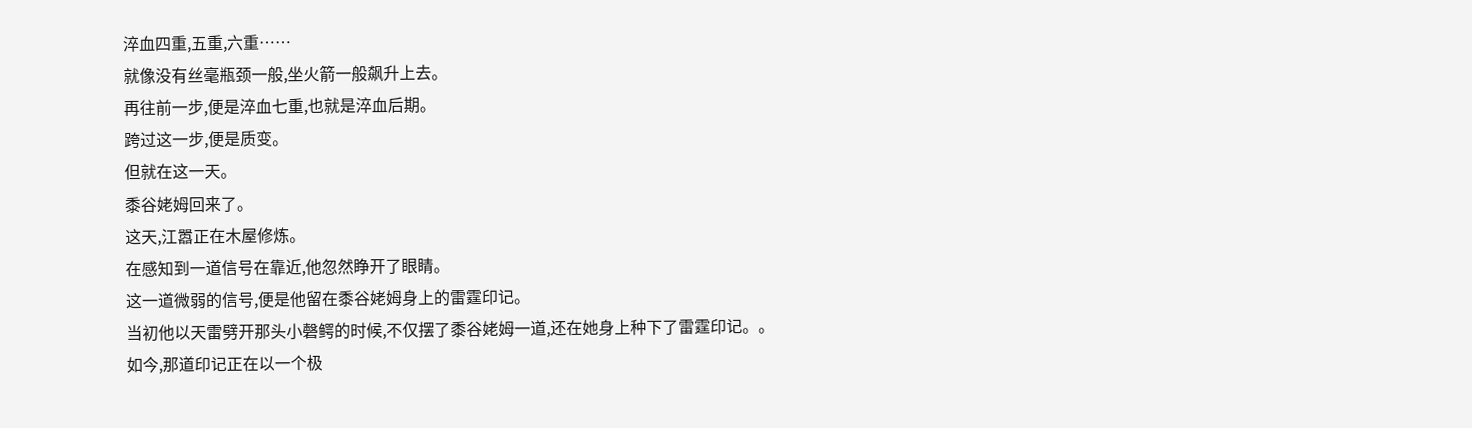淬血四重,五重,六重……
就像没有丝毫瓶颈一般,坐火箭一般飙升上去。
再往前一步,便是淬血七重,也就是淬血后期。
跨过这一步,便是质变。
但就在这一天。
黍谷姥姆回来了。
这天,江嚣正在木屋修炼。
在感知到一道信号在靠近,他忽然睁开了眼睛。
这一道微弱的信号,便是他留在黍谷姥姆身上的雷霆印记。
当初他以天雷劈开那头小磬鳄的时候,不仅摆了黍谷姥姆一道,还在她身上种下了雷霆印记。。
如今,那道印记正在以一个极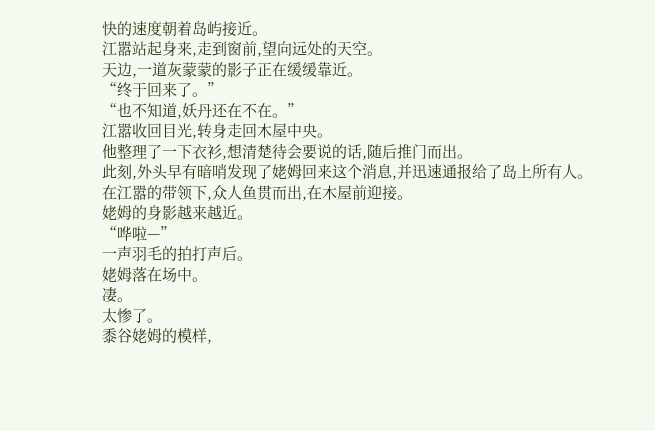快的速度朝着岛屿接近。
江嚣站起身来,走到窗前,望向远处的天空。
天边,一道灰蒙蒙的影子正在缓缓靠近。
“终于回来了。”
“也不知道,妖丹还在不在。”
江嚣收回目光,转身走回木屋中央。
他整理了一下衣衫,想清楚待会要说的话,随后推门而出。
此刻,外头早有暗哨发现了姥姆回来这个消息,并迅速通报给了岛上所有人。
在江嚣的带领下,众人鱼贯而出,在木屋前迎接。
姥姆的身影越来越近。
“哗啦—”
一声羽毛的拍打声后。
姥姆落在场中。
凄。
太惨了。
黍谷姥姆的模样,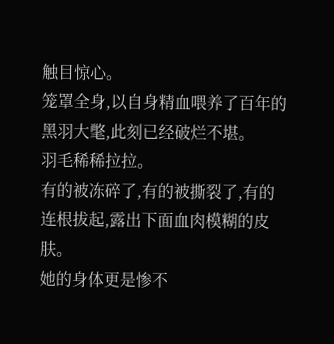触目惊心。
笼罩全身,以自身精血喂养了百年的黑羽大氅,此刻已经破烂不堪。
羽毛稀稀拉拉。
有的被冻碎了,有的被撕裂了,有的连根拔起,露出下面血肉模糊的皮肤。
她的身体更是惨不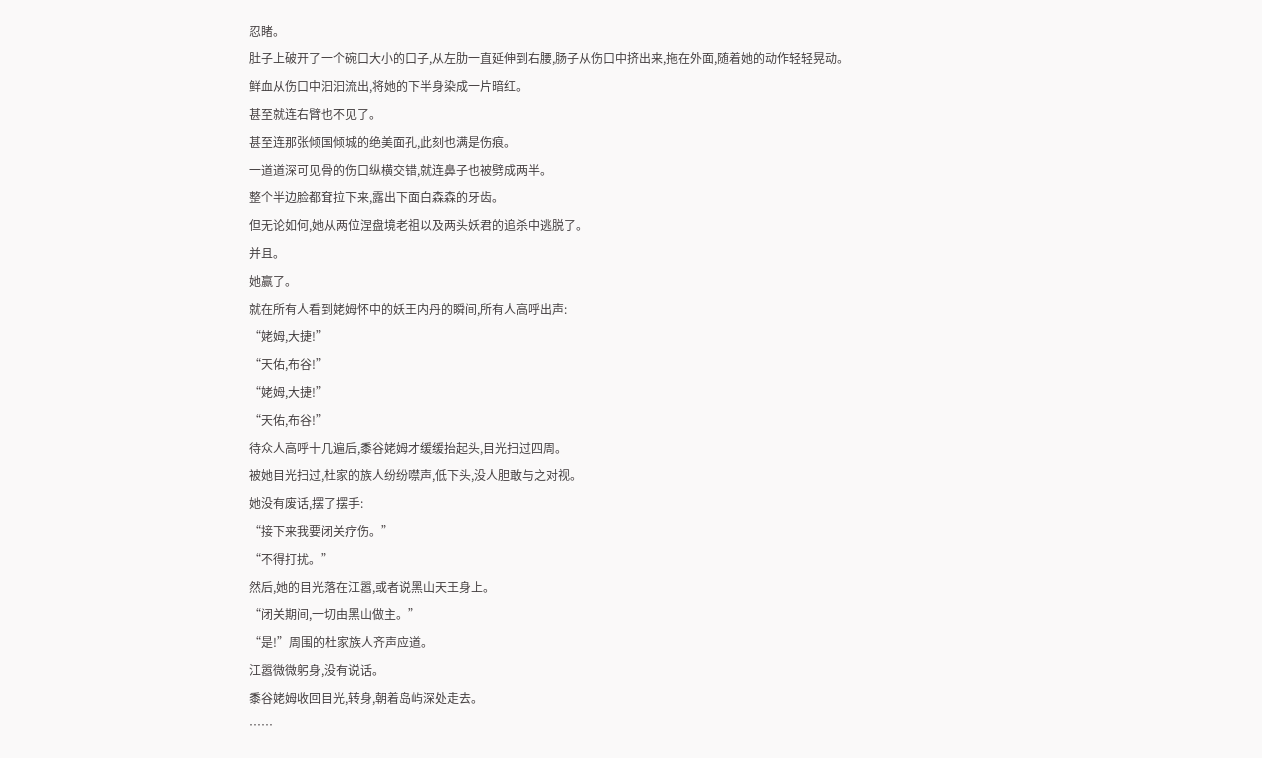忍睹。
肚子上破开了一个碗口大小的口子,从左肋一直延伸到右腰,肠子从伤口中挤出来,拖在外面,随着她的动作轻轻晃动。
鲜血从伤口中汩汩流出,将她的下半身染成一片暗红。
甚至就连右臂也不见了。
甚至连那张倾国倾城的绝美面孔,此刻也满是伤痕。
一道道深可见骨的伤口纵横交错,就连鼻子也被劈成两半。
整个半边脸都耷拉下来,露出下面白森森的牙齿。
但无论如何,她从两位涅盘境老祖以及两头妖君的追杀中逃脱了。
并且。
她赢了。
就在所有人看到姥姆怀中的妖王内丹的瞬间,所有人高呼出声:
“姥姆,大捷!”
“天佑,布谷!”
“姥姆,大捷!”
“天佑,布谷!”
待众人高呼十几遍后,黍谷姥姆才缓缓抬起头,目光扫过四周。
被她目光扫过,杜家的族人纷纷噤声,低下头,没人胆敢与之对视。
她没有废话,摆了摆手:
“接下来我要闭关疗伤。”
“不得打扰。”
然后,她的目光落在江嚣,或者说黑山天王身上。
“闭关期间,一切由黑山做主。”
“是!”周围的杜家族人齐声应道。
江嚣微微躬身,没有说话。
黍谷姥姆收回目光,转身,朝着岛屿深处走去。
……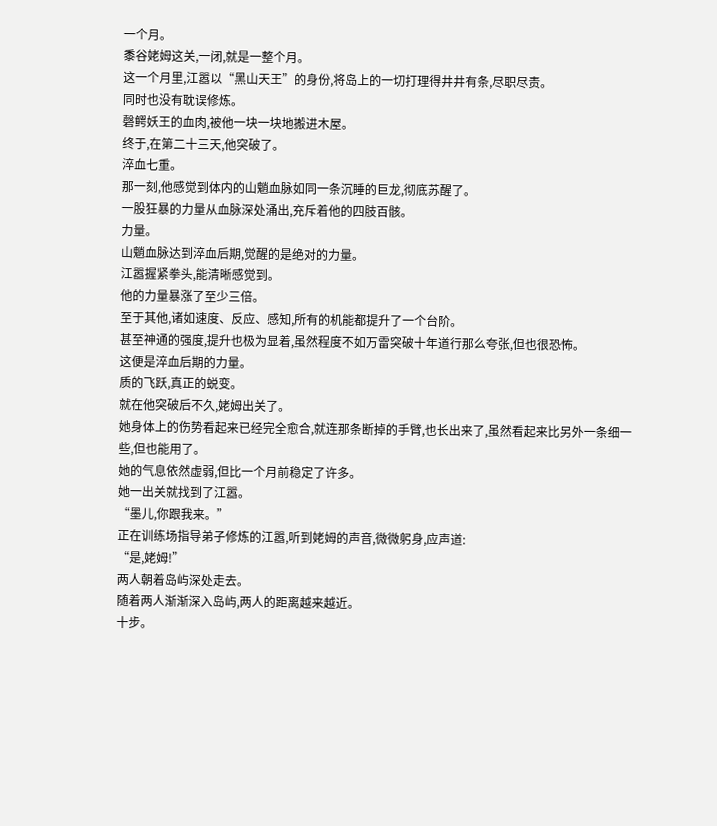一个月。
黍谷姥姆这关,一闭,就是一整个月。
这一个月里,江嚣以“黑山天王”的身份,将岛上的一切打理得井井有条,尽职尽责。
同时也没有耽误修炼。
磬鳄妖王的血肉,被他一块一块地搬进木屋。
终于,在第二十三天,他突破了。
淬血七重。
那一刻,他感觉到体内的山魈血脉如同一条沉睡的巨龙,彻底苏醒了。
一股狂暴的力量从血脉深处涌出,充斥着他的四肢百骸。
力量。
山魈血脉达到淬血后期,觉醒的是绝对的力量。
江嚣握紧拳头,能清晰感觉到。
他的力量暴涨了至少三倍。
至于其他,诸如速度、反应、感知,所有的机能都提升了一个台阶。
甚至神通的强度,提升也极为显着,虽然程度不如万雷突破十年道行那么夸张,但也很恐怖。
这便是淬血后期的力量。
质的飞跃,真正的蜕变。
就在他突破后不久,姥姆出关了。
她身体上的伤势看起来已经完全愈合,就连那条断掉的手臂,也长出来了,虽然看起来比另外一条细一些,但也能用了。
她的气息依然虚弱,但比一个月前稳定了许多。
她一出关就找到了江嚣。
“墨儿,你跟我来。”
正在训练场指导弟子修炼的江嚣,听到姥姆的声音,微微躬身,应声道:
“是,姥姆!”
两人朝着岛屿深处走去。
随着两人渐渐深入岛屿,两人的距离越来越近。
十步。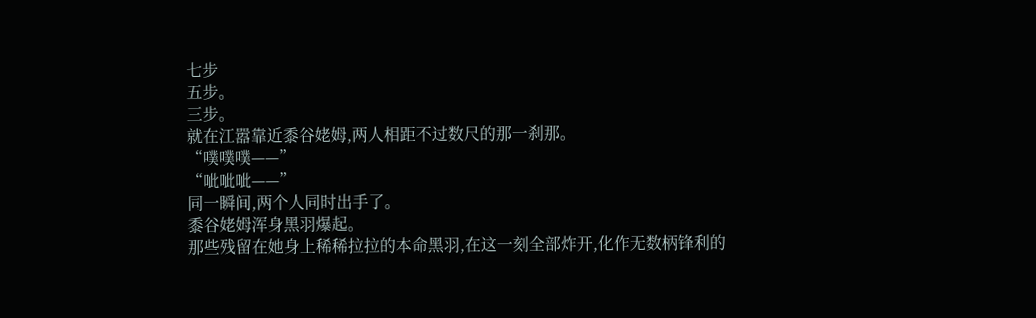七步
五步。
三步。
就在江嚣靠近黍谷姥姆,两人相距不过数尺的那一刹那。
“噗噗噗——”
“呲呲呲——”
同一瞬间,两个人同时出手了。
黍谷姥姆浑身黑羽爆起。
那些残留在她身上稀稀拉拉的本命黑羽,在这一刻全部炸开,化作无数柄锋利的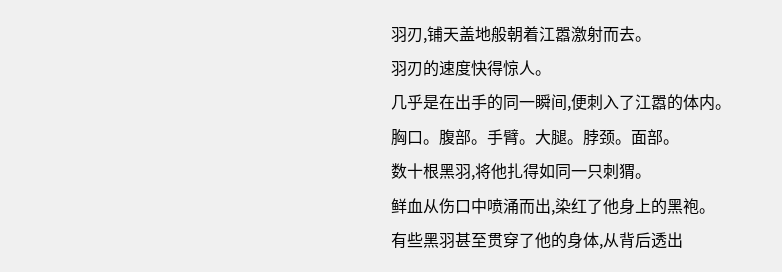羽刃,铺天盖地般朝着江嚣激射而去。
羽刃的速度快得惊人。
几乎是在出手的同一瞬间,便刺入了江嚣的体内。
胸口。腹部。手臂。大腿。脖颈。面部。
数十根黑羽,将他扎得如同一只刺猬。
鲜血从伤口中喷涌而出,染红了他身上的黑袍。
有些黑羽甚至贯穿了他的身体,从背后透出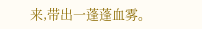来,带出一蓬蓬血雾。